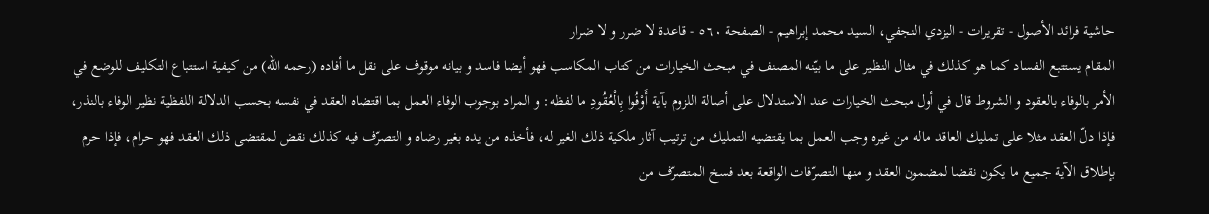حاشية فرائد الأصول - تقريرات - اليزدي النجفي، السيد محمد إبراهيم - الصفحة ٥٦٠ - قاعدة لا ضرر و لا ضرار
المقام يستتبع الفساد كما هو كذلك في مثال النظير على ما بيّنه المصنف في مبحث الخيارات من كتاب المكاسب فهو أيضا فاسد و بيانه موقوف على نقل ما أفاده (رحمه اللّه) من كيفية استتباع التكليف للوضع في الأمر بالوفاء بالعقود و الشروط قال في أول مبحث الخيارات عند الاستدلال على أصالة اللزوم بآية أَوْفُوا بِالْعُقُودِ ما لفظه: و المراد بوجوب الوفاء العمل بما اقتضاه العقد في نفسه بحسب الدلالة اللفظية نظير الوفاء بالنذر، فإذا دلّ العقد مثلا على تمليك العاقد ماله من غيره وجب العمل بما يقتضيه التمليك من ترتيب آثار ملكية ذلك الغير له، فأخذه من يده بغير رضاه و التصرّف فيه كذلك نقض لمقتضى ذلك العقد فهو حرام، فإذا حرم بإطلاق الآية جميع ما يكون نقضا لمضمون العقد و منها التصرّفات الواقعة بعد فسخ المتصرّف من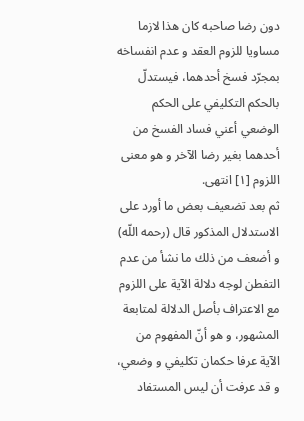دون رضا صاحبه كان هذا لازما مساويا للزوم العقد و عدم انفساخه بمجرّد فسخ أحدهما، فيستدلّ بالحكم التكليفي على الحكم الوضعي أعني فساد الفسخ من أحدهما بغير رضا الآخر و هو معنى اللزوم [١] انتهى.
ثم بعد تضعيف بعض ما أورد على الاستدلال المذكور قال (رحمه اللّه) و أضعف من ذلك ما نشأ من عدم التفطن لوجه دلالة الآية على اللزوم مع الاعتراف بأصل الدلالة لمتابعة المشهور، و هو أنّ المفهوم من الآية عرفا حكمان تكليفي و وضعي، و قد عرفت أن ليس المستفاد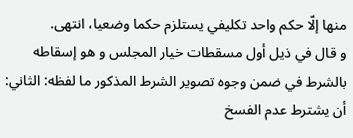منها إلّا حكم واحد تكليفي يستلزم حكما وضعيا، انتهى.
و قال في ذيل أول مسقطات خيار المجلس و هو إسقاطه بالشرط في ضمن وجوه تصوير الشرط المذكور ما لفظه: الثاني: أن يشترط عدم الفسخ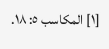[١] المكاسب ٥: ١٨.